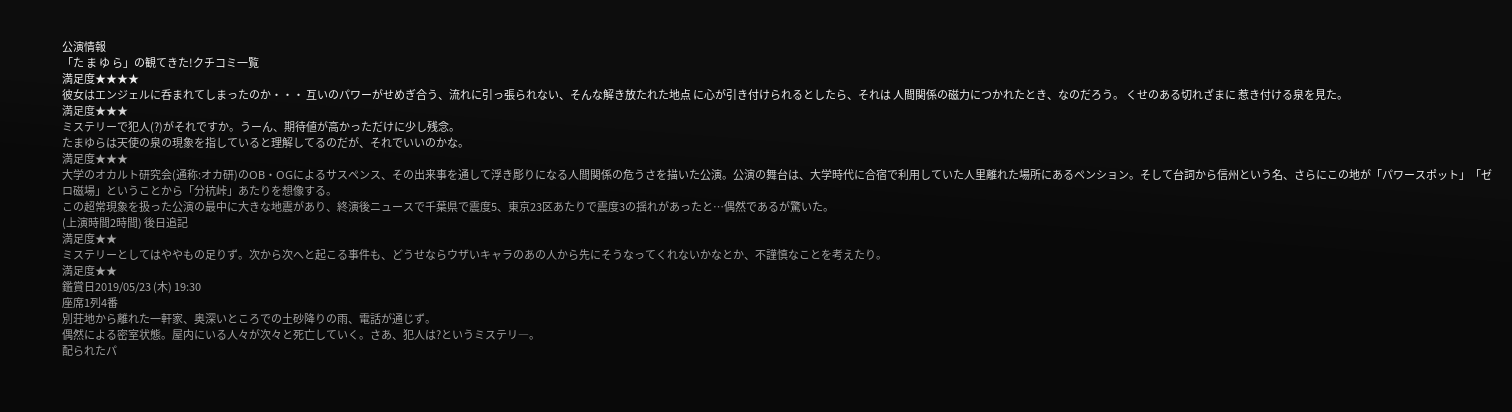公演情報
「た ま ゆ ら」の観てきた!クチコミ一覧
満足度★★★★
彼女はエンジェルに呑まれてしまったのか・・・ 互いのパワーがせめぎ合う、流れに引っ張られない、そんな解き放たれた地点 に心が引き付けられるとしたら、それは 人間関係の磁力につかれたとき、なのだろう。 くせのある切れざまに 惹き付ける泉を見た。
満足度★★★
ミステリーで犯人(?)がそれですか。うーん、期待値が高かっただけに少し残念。
たまゆらは天使の泉の現象を指していると理解してるのだが、それでいいのかな。
満足度★★★
大学のオカルト研究会(通称:オカ研)のOB・OGによるサスペンス、その出来事を通して浮き彫りになる人間関係の危うさを描いた公演。公演の舞台は、大学時代に合宿で利用していた人里離れた場所にあるペンション。そして台詞から信州という名、さらにこの地が「パワースポット」「ゼロ磁場」ということから「分杭峠」あたりを想像する。
この超常現象を扱った公演の最中に大きな地震があり、終演後ニュースで千葉県で震度5、東京23区あたりで震度3の揺れがあったと…偶然であるが驚いた。
(上演時間2時間) 後日追記
満足度★★
ミステリーとしてはややもの足りず。次から次へと起こる事件も、どうせならウザいキャラのあの人から先にそうなってくれないかなとか、不謹慎なことを考えたり。
満足度★★
鑑賞日2019/05/23 (木) 19:30
座席1列4番
別荘地から離れた一軒家、奥深いところでの土砂降りの雨、電話が通じず。
偶然による密室状態。屋内にいる人々が次々と死亡していく。さあ、犯人は?というミステリ―。
配られたパ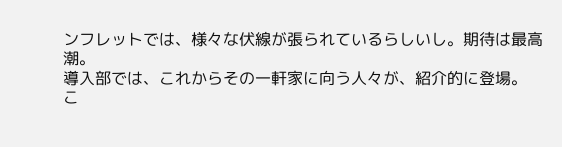ンフレットでは、様々な伏線が張られているらしいし。期待は最高潮。
導入部では、これからその一軒家に向う人々が、紹介的に登場。
こ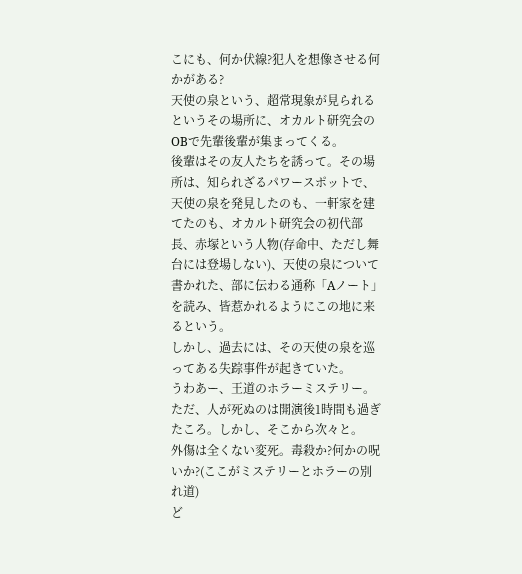こにも、何か伏線?犯人を想像させる何かがある?
天使の泉という、超常現象が見られるというその場所に、オカルト研究会のOBで先輩後輩が集まってくる。
後輩はその友人たちを誘って。その場所は、知られざるパワースポットで、天使の泉を発見したのも、一軒家を建てたのも、オカルト研究会の初代部長、赤塚という人物(存命中、ただし舞台には登場しない)、天使の泉について書かれた、部に伝わる通称「Aノート」を読み、皆惹かれるようにこの地に来るという。
しかし、過去には、その天使の泉を巡ってある失踪事件が起きていた。
うわあー、王道のホラーミステリー。
ただ、人が死ぬのは開演後1時間も過ぎたころ。しかし、そこから次々と。
外傷は全くない変死。毒殺か?何かの呪いか?(ここがミステリーとホラーの別れ道)
ど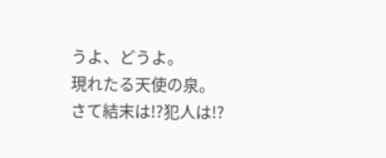うよ、どうよ。
現れたる天使の泉。さて結末は!?犯人は!?